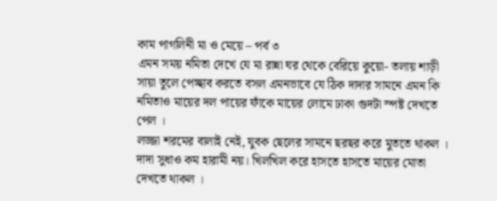কাম পাগলিনী মা ও মেয়ে – পর্ব ৩
এমন সময় নমিতা দেখে যে মা রান্না ঘর থেকে বেরিয়ে কুয়ো- তলায় শাড়ী সায়া তুলে পেচ্ছাব করতে বসল এমনভাবে যে ঠিক দাদার সামনে এমন কি নমিতাও মায়ের দল পায়ের ফাঁকে মায়ের লোমে ঢাকা গুদটা স্পষ্ট দেখতে পেল ।
লজ্জা শরমের বালাই নেই, যুবক ছেলের সামনে ছরছর করে মুততে থাকল ।
দাদা সুধাও কম হারামী নয়। খিলখিল করে হাসতে হাসতে মায়ের মোতা দেখতে থাকল ।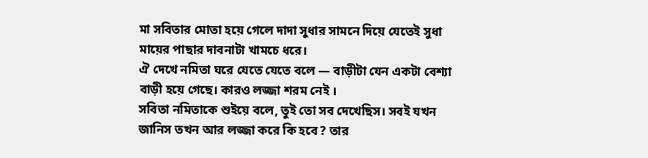মা সবিতার মোতা হয়ে গেলে দাদা সুধার সামনে দিয়ে যেতেই সুধা মায়ের পাছার দাবনাটা খামচে ধরে।
ঐ দেখে নমিতা ঘরে যেতে যেতে বলে — বাড়ীটা যেন একটা বেশ্যা বাড়ী হয়ে গেছে। কারও লজ্জা শরম নেই ।
সবিতা নমিতাকে শুইয়ে বলে, তুই তো সব দেখেছিস। সবই যখন জানিস তখন আর লজ্জা করে কি হবে? তার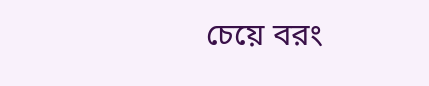চেয়ে বরং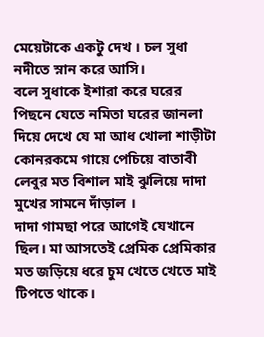মেয়েটাকে একটু দেখ । চল সুধা নদীতে স্নান করে আসি।
বলে সুধাকে ইশারা করে ঘরের পিছনে যেতে নমিতা ঘরের জানলা দিয়ে দেখে যে মা আধ খোলা শাড়ীটা কোনরকমে গায়ে পেচিয়ে বাতাবী লেবুর মত বিশাল মাই ঝুলিয়ে দাদা মুখের সামনে দাঁড়াল ।
দাদা গামছা পরে আগেই যেখানে ছিল। মা আসতেই প্রেমিক প্রেমিকার মত জড়িয়ে ধরে চুম খেতে খেতে মাই টিপতে থাকে।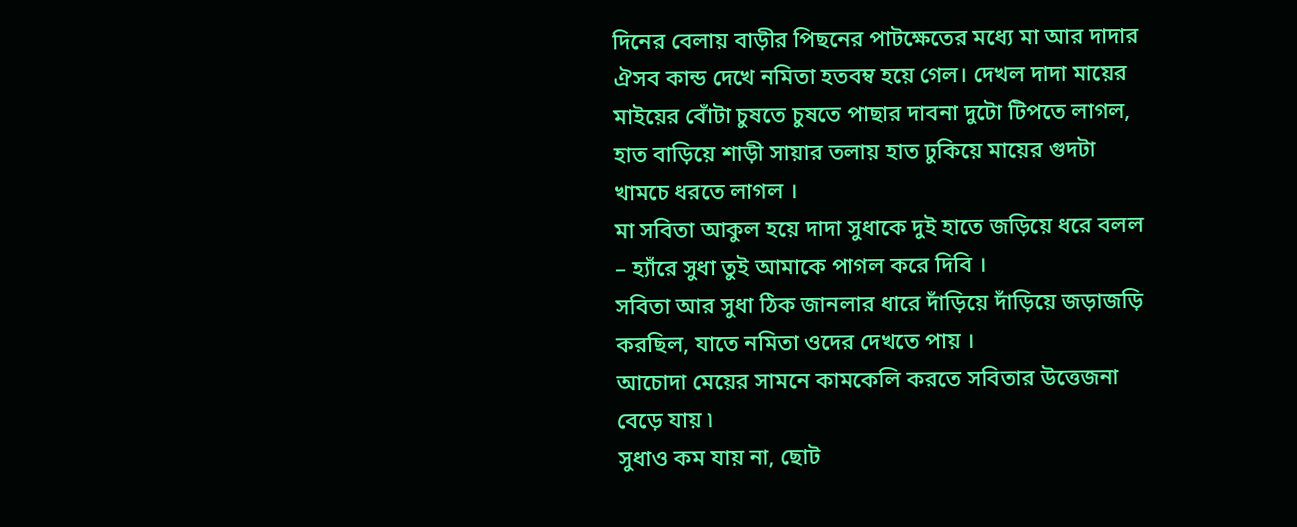দিনের বেলায় বাড়ীর পিছনের পাটক্ষেতের মধ্যে মা আর দাদার ঐসব কান্ড দেখে নমিতা হতবম্ব হয়ে গেল। দেখল দাদা মায়ের মাইয়ের বোঁটা চুষতে চুষতে পাছার দাবনা দুটো টিপতে লাগল, হাত বাড়িয়ে শাড়ী সায়ার তলায় হাত ঢুকিয়ে মায়ের গুদটা খামচে ধরতে লাগল ।
মা সবিতা আকুল হয়ে দাদা সুধাকে দুই হাতে জড়িয়ে ধরে বলল – হ্যাঁরে সুধা তুই আমাকে পাগল করে দিবি ।
সবিতা আর সুধা ঠিক জানলার ধারে দাঁড়িয়ে দাঁড়িয়ে জড়াজড়ি করছিল, যাতে নমিতা ওদের দেখতে পায় ।
আচোদা মেয়ের সামনে কামকেলি করতে সবিতার উত্তেজনা বেড়ে যায় ৷
সুধাও কম যায় না, ছোট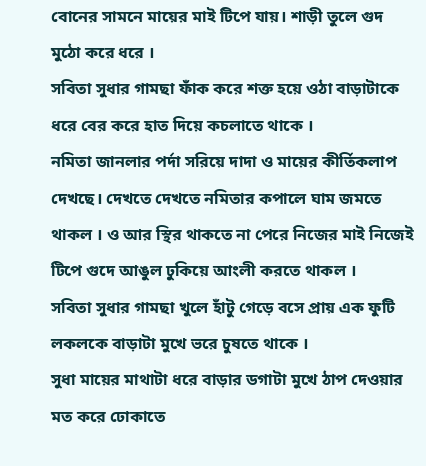বোনের সামনে মায়ের মাই টিপে যায়। শাড়ী তুলে গুদ মুঠো করে ধরে ।
সবিতা সুধার গামছা ফাঁক করে শক্ত হয়ে ওঠা বাড়াটাকে ধরে বের করে হাত দিয়ে কচলাতে থাকে ।
নমিতা জানলার পর্দা সরিয়ে দাদা ও মায়ের কীর্তিকলাপ দেখছে। দেখতে দেখতে নমিতার কপালে ঘাম জমতে থাকল । ও আর স্থির থাকতে না পেরে নিজের মাই নিজেই টিপে গুদে আঙুল ঢুকিয়ে আংলী করতে থাকল ।
সবিতা সুধার গামছা খুলে হাঁটু গেড়ে বসে প্রায় এক ফুটি লকলকে বাড়াটা মুখে ভরে চুষতে থাকে ।
সুধা মায়ের মাথাটা ধরে বাড়ার ডগাটা মুখে ঠাপ দেওয়ার মত করে ঢোকাতে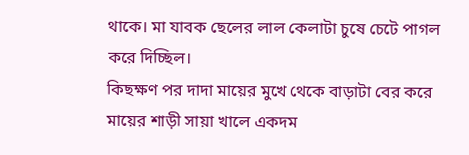থাকে। মা যাবক ছেলের লাল কেলাটা চুষে চেটে পাগল করে দিচ্ছিল।
কিছক্ষণ পর দাদা মায়ের মুখে থেকে বাড়াটা বের করে মায়ের শাড়ী সায়া খালে একদম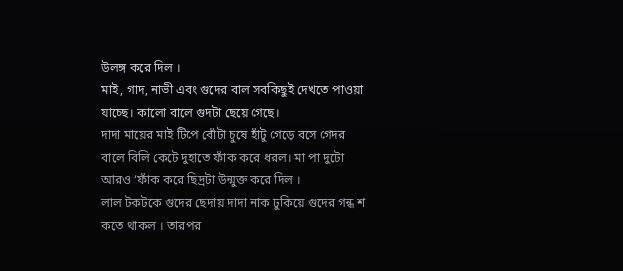উলঙ্গ করে দিল ।
মাই, গাদ, নাভী এবং গুদের বাল সবকিছুই দেখতে পাওয়া যাচ্ছে। কালো বালে গুদটা ছেয়ে গেছে।
দাদা মায়ের মাই টিপে বোঁটা চুষে হাঁটু গেড়ে বসে গেদর বালে বিলি কেটে দুহাতে ফাঁক করে ধরল। মা পা দুটো আরও ‘ফাঁক করে ছিদ্রটা উন্মুক্ত করে দিল ।
লাল টকটকে গুদের ছেদায় দাদা নাক ঢুকিয়ে গুদের গন্ধ শ কতে থাকল । তারপর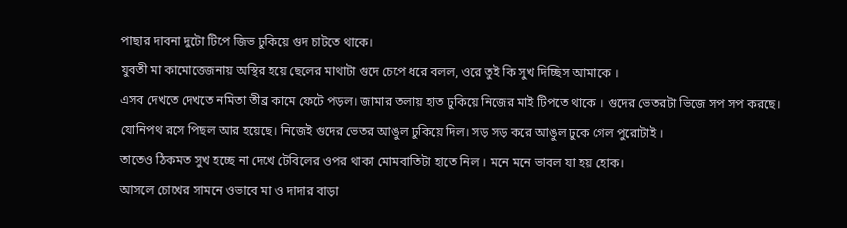পাছার দাবনা দুটো টিপে জিভ ঢুকিয়ে গুদ চাটতে থাকে।
যুবতী মা কামোত্তেজনায় অস্থির হয়ে ছেলের মাথাটা গুদে চেপে ধরে বলল, ওরে তুই কি সুখ দিচ্ছিস আমাকে ।
এসব দেখতে দেখতে নমিতা তীব্র কামে ফেটে পড়ল। জামার তলায় হাত ঢুকিয়ে নিজের মাই টিপতে থাকে । গুদের ভেতরটা ভিজে সপ সপ করছে। যোনিপথ রসে পিছল আর হয়েছে। নিজেই গুদের ভেতর আঙুল ঢুকিয়ে দিল। সড় সড় করে আঙুল ঢুকে গেল পুরোটাই ।
তাতেও ঠিকমত সুখ হচ্ছে না দেখে টেবিলের ওপর থাকা মোমবাতিটা হাতে নিল । মনে মনে ভাবল যা হয় হোক।
আসলে চোখের সামনে ওভাবে মা ও দাদার বাড়া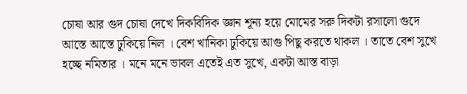চোষা আর গুদ চোষা দেখে দিকবিদিক জ্ঞান শূন্য হয়ে মোমের সরু দিকটা রসালো গুদে আস্তে আস্তে ঢুকিয়ে নিল । বেশ খানিকা ঢুকিয়ে আগু পিছু করতে থাকল । তাতে বেশ সুখে হচ্ছে নমিতার । মনে মনে ভাবল এতেই এত সুখে, একটা আস্ত বাড়া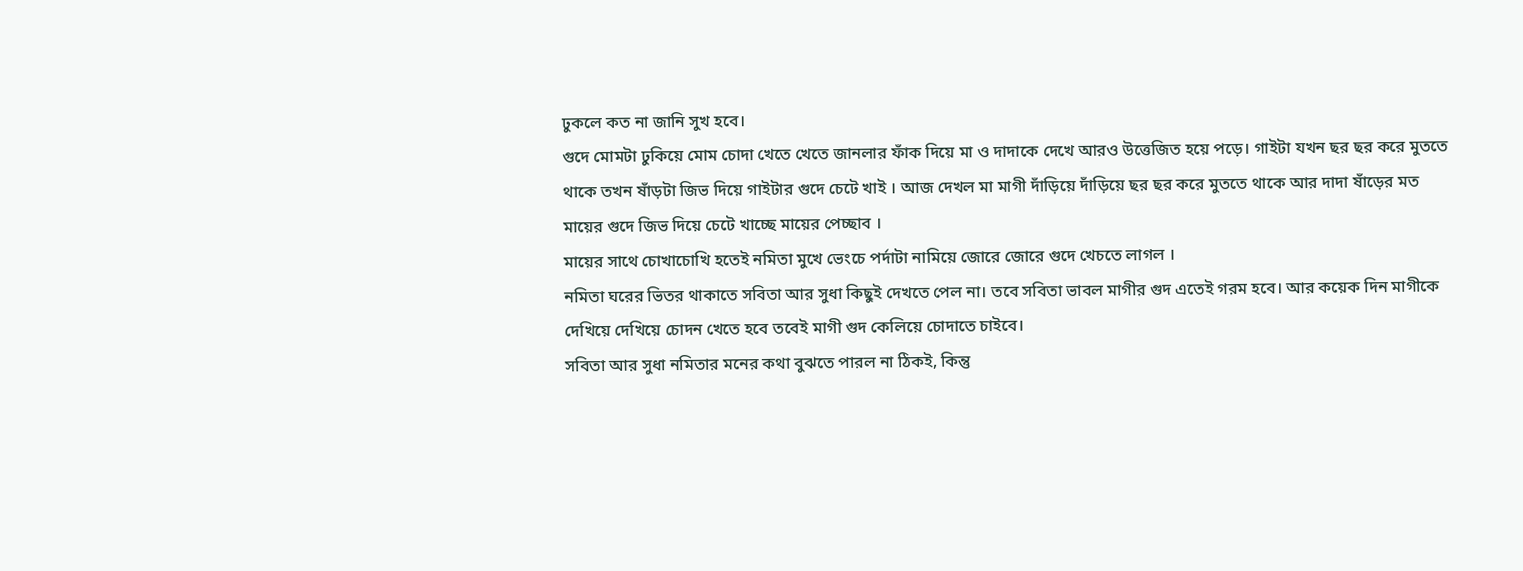ঢুকলে কত না জানি সুখ হবে।
গুদে মোমটা ঢুকিয়ে মোম চোদা খেতে খেতে জানলার ফাঁক দিয়ে মা ও দাদাকে দেখে আরও উত্তেজিত হয়ে পড়ে। গাইটা যখন ছর ছর করে মুততে থাকে তখন ষাঁড়টা জিভ দিয়ে গাইটার গুদে চেটে খাই । আজ দেখল মা মাগী দাঁড়িয়ে দাঁড়িয়ে ছর ছর করে মুততে থাকে আর দাদা ষাঁড়ের মত মায়ের গুদে জিভ দিয়ে চেটে খাচ্ছে মায়ের পেচ্ছাব ।
মায়ের সাথে চোখাচোখি হতেই নমিতা মুখে ভেংচে পর্দাটা নামিয়ে জোরে জোরে গুদে খেচতে লাগল ।
নমিতা ঘরের ভিতর থাকাতে সবিতা আর সুধা কিছুই দেখতে পেল না। তবে সবিতা ভাবল মাগীর গুদ এতেই গরম হবে। আর কয়েক দিন মাগীকে দেখিয়ে দেখিয়ে চোদন খেতে হবে তবেই মাগী গুদ কেলিয়ে চোদাতে চাইবে।
সবিতা আর সুধা নমিতার মনের কথা বুঝতে পারল না ঠিকই, কিন্তু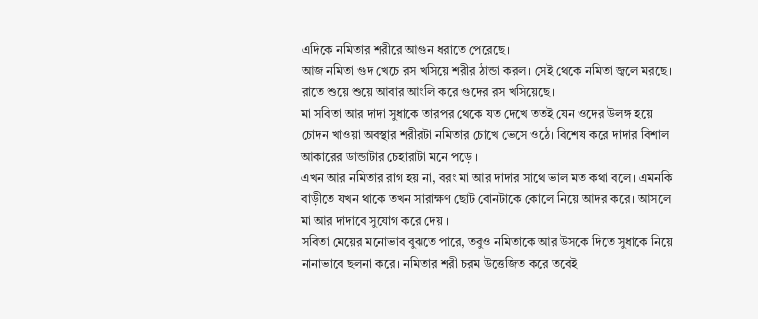এদিকে নমিতার শরীরে আগুন ধরাতে পেরেছে।
আজ নমিতা গুদ খেচে রস খসিয়ে শরীর ঠান্ডা করল। সেই থেকে নমিতা জ্বলে মরছে। রাতে শুয়ে শুয়ে আবার আংলি করে গুদের রস খসিয়েছে।
মা সবিতা আর দাদা সুধাকে তারপর থেকে যত দেখে ততই যেন ওদের উলঙ্গ হয়ে চোদন খাওয়া অবস্থার শরীরটা নমিতার চোখে ভেসে ওঠে। বিশেষ করে দাদার বিশাল আকারের ডান্ডাটার চেহারাটা মনে পড়ে ।
এখন আর নমিতার রাগ হয় না, বরং মা আর দাদার সাথে ভাল মত কথা বলে। এমনকি বাড়ীতে যখন থাকে তখন সারাক্ষণ ছোট বোনটাকে কোলে নিয়ে আদর করে। আসলে মা আর দাদাবে সুযোগ করে দেয় ।
সবিতা মেয়ের মনোভাব বুঝতে পারে, তবুও নমিতাকে আর উসকে দিতে সুধাকে নিয়ে নানাভাবে ছলনা করে। নমিতার শরী চরম উত্তেজিত করে তবেই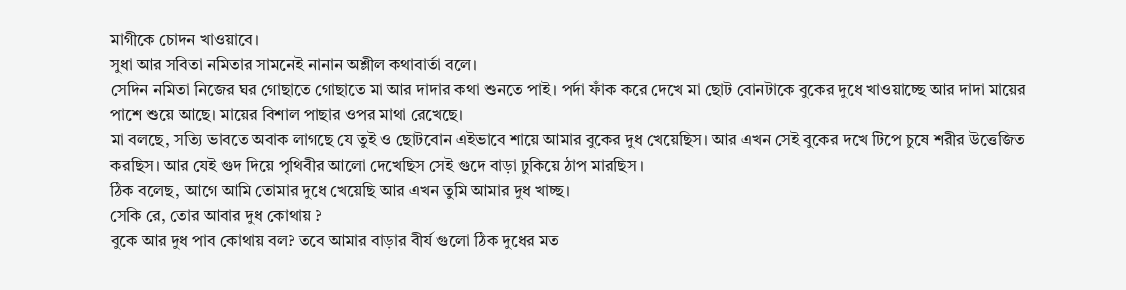মাগীকে চোদন খাওয়াবে।
সুধা আর সবিতা নমিতার সামনেই নানান অশ্লীল কথাবার্তা বলে।
সেদিন নমিতা নিজের ঘর গোছাতে গোছাতে মা আর দাদার কথা শুনতে পাই। পর্দা ফাঁক করে দেখে মা ছোট বোনটাকে বুকের দুধে খাওয়াচ্ছে আর দাদা মায়ের পাশে শুয়ে আছে। মায়ের বিশাল পাছার ওপর মাথা রেখেছে।
মা বলছে, সত্যি ভাবতে অবাক লাগছে যে তুই ও ছোটবোন এইভাবে শায়ে আমার বুকের দুধ খেয়েছিস। আর এখন সেই বুকের দখে টিপে চুষে শরীর উত্তেজিত করছিস। আর যেই গুদ দিয়ে পৃথিবীর আলো দেখেছিস সেই গুদে বাড়া ঢুকিয়ে ঠাপ মারছিস ।
ঠিক বলেছ, আগে আমি তোমার দুধে খেয়েছি আর এখন তুমি আমার দুধ খাচ্ছ।
সেকি রে, তোর আবার দুধ কোথায় ?
বুকে আর দুধ পাব কোথায় বল? তবে আমার বাড়ার বীর্য গুলো ঠিক দুধের মত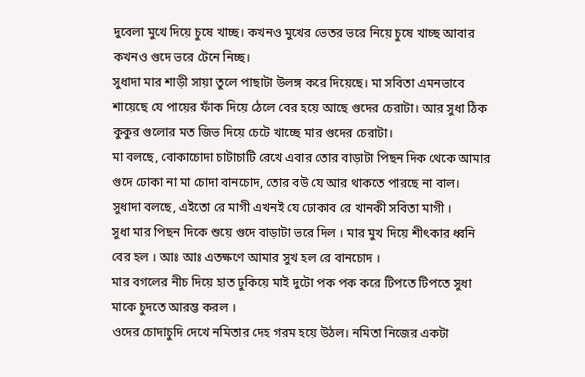দুবেলা মুখে দিয়ে চুষে খাচ্ছ। কখনও মুখের ভেতর ভরে নিয়ে চুষে খাচ্ছ আবার কখনও গুদে ভরে টেনে নিচ্ছ।
সুধাদা মার শাড়ী সায়া তুলে পাছাটা উলঙ্গ করে দিয়েছে। মা সবিতা এমনভাবে শায়েছে যে পায়ের ফাঁক দিয়ে ঠেলে বের হয়ে আছে গুদের চেরাটা। আর সুধা ঠিক কুকুর গুলোর মত জিভ দিয়ে চেটে খাচ্ছে মার গুদের চেরাটা।
মা বলছে, বোকাচোদা চাটাচাটি রেখে এবার তোর বাড়াটা পিছন দিক থেকে আমার গুদে ঢোকা না মা চোদা বানচোদ, তোর বউ যে আর থাকতে পারছে না বাল।
সুধাদা বলছে, এইতো রে মাগী এখনই যে ঢোকাব রে খানকী সবিতা মাগী ।
সুধা মার পিছন দিকে শুয়ে গুদে বাড়াটা ভরে দিল । মার মুখ দিয়ে শীৎকার ধ্বনি বের হল । আঃ আঃ এতক্ষণে আমার সুখ হল রে বানচোদ ।
মার বগলের নীচ দিয়ে হাত ঢুকিয়ে মাই দুটো পক পক করে টিপতে টিপতে সুধা মাকে চুদতে আরম্ভ করল ।
ওদের চোদাচুদি দেখে নমিতার দেহ গরম হয়ে উঠল। নমিতা নিজের একটা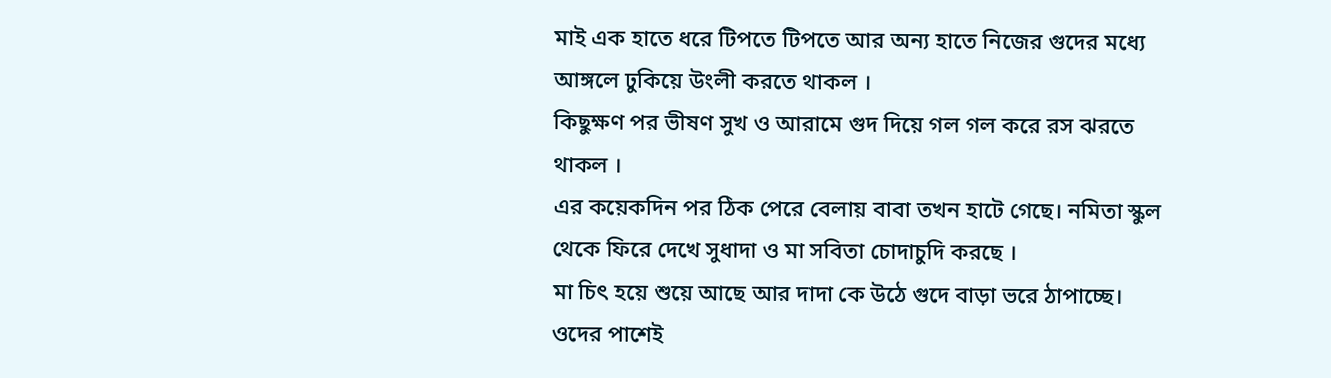মাই এক হাতে ধরে টিপতে টিপতে আর অন্য হাতে নিজের গুদের মধ্যে আঙ্গলে ঢুকিয়ে উংলী করতে থাকল ।
কিছুক্ষণ পর ভীষণ সুখ ও আরামে গুদ দিয়ে গল গল করে রস ঝরতে থাকল ।
এর কয়েকদিন পর ঠিক পেরে বেলায় বাবা তখন হাটে গেছে। নমিতা স্কুল থেকে ফিরে দেখে সুধাদা ও মা সবিতা চোদাচুদি করছে ।
মা চিৎ হয়ে শুয়ে আছে আর দাদা কে উঠে গুদে বাড়া ভরে ঠাপাচ্ছে। ওদের পাশেই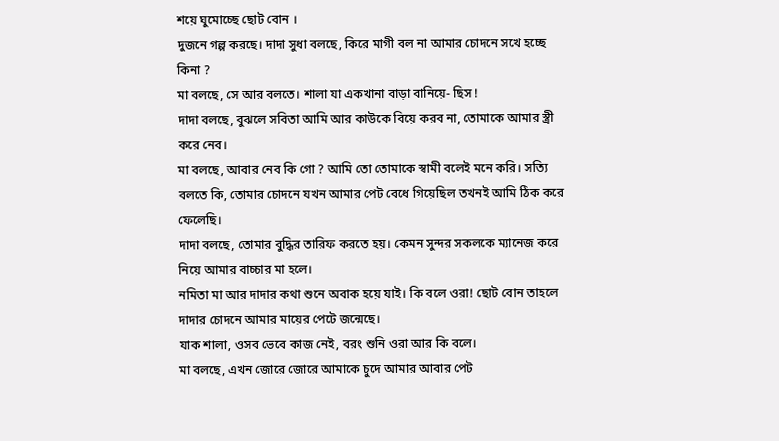শয়ে ঘুমোচ্ছে ছোট বোন ।
দুজনে গল্প করছে। দাদা সুধা বলছে, কিরে মাগী বল না আমার চোদনে সখে হচ্ছে কিনা ?
মা বলছে, সে আর বলতে। শালা যা একখানা বাড়া বানিয়ে- ছিস !
দাদা বলছে, বুঝলে সবিতা আমি আর কাউকে বিয়ে করব না, তোমাকে আমার স্ত্রী করে নেব।
মা বলছে, আবার নেব কি গো ? আমি তো তোমাকে স্বামী বলেই মনে করি। সত্যি বলতে কি, তোমার চোদনে যখন আমার পেট বেধে গিয়েছিল তখনই আমি ঠিক করে ফেলেছি।
দাদা বলছে, তোমার বুদ্ধির তারিফ করতে হয়। কেমন সুন্দর সকলকে ম্যানেজ করে নিয়ে আমার বাচ্চার মা হলে।
নমিতা মা আর দাদার কথা শুনে অবাক হয়ে যাই। কি বলে ওরা! ছোট বোন তাহলে দাদার চোদনে আমার মায়ের পেটে জন্মেছে।
যাক শালা, ওসব ভেবে কাজ নেই, বরং শুনি ওরা আর কি বলে।
মা বলছে, এখন জোরে জোরে আমাকে চুদে আমার আবার পেট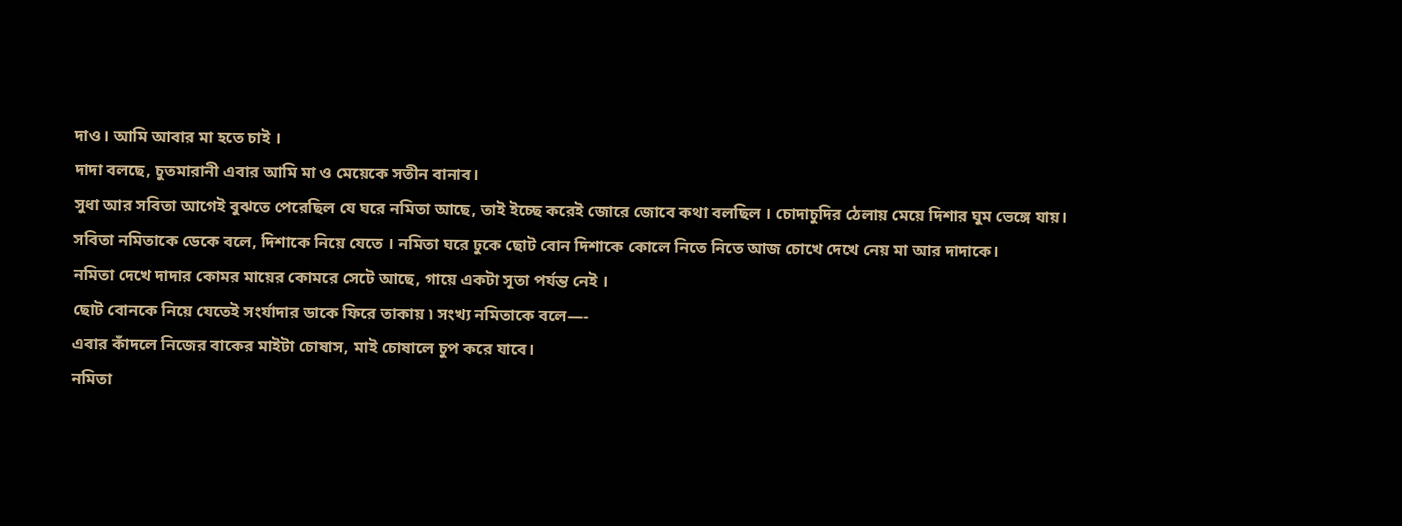দাও। আমি আবার মা হতে চাই ।
দাদা বলছে, চুতমারানী এবার আমি মা ও মেয়েকে সতীন বানাব।
সুধা আর সবিতা আগেই বুঝতে পেরেছিল যে ঘরে নমিতা আছে, তাই ইচ্ছে করেই জোরে জোবে কথা বলছিল । চোদাচুদির ঠেলায় মেয়ে দিশার ঘুম ভেঙ্গে যায়।
সবিতা নমিতাকে ডেকে বলে, দিশাকে নিয়ে যেতে । নমিতা ঘরে ঢুকে ছোট বোন দিশাকে কোলে নিতে নিতে আজ চোখে দেখে নেয় মা আর দাদাকে।
নমিতা দেখে দাদার কোমর মায়ের কোমরে সেটে আছে, গায়ে একটা সূতা পর্যন্ত নেই ।
ছোট বোনকে নিয়ে যেতেই সংর্যাদার ডাকে ফিরে তাকায় ৷ সংখ্য নমিতাকে বলে—-
এবার কাঁদলে নিজের বাকের মাইটা চোষাস, মাই চোষালে চুপ করে যাবে।
নমিতা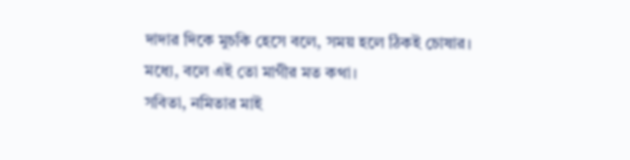দাদার দিকে মুচকি হেসে বলে, সময় হলে ঠিকই চোষার।
মধ্যে, বলে এই তো মাগীর মত কথা।
সবিতা, নমিতার মাই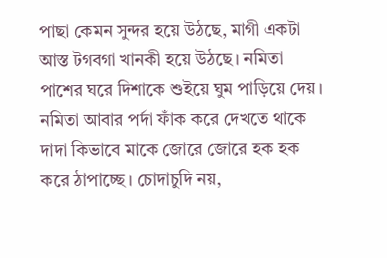পাছা কেমন সুন্দর হয়ে উঠছে, মাগী একটা আস্ত টগবগা খানকী হয়ে উঠছে। নমিতা পাশের ঘরে দিশাকে শুইয়ে ঘুম পাড়িয়ে দেয়।
নমিতা আবার পর্দা ফাঁক করে দেখতে থাকে দাদা কিভাবে মাকে জোরে জোরে হক হক করে ঠাপাচ্ছে। চোদাচুদি নয়,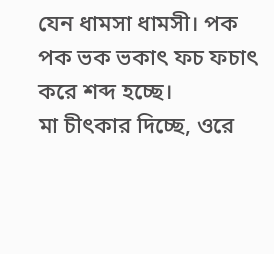যেন ধামসা ধামসী। পক পক ভক ভকাৎ ফচ ফচাৎ করে শব্দ হচ্ছে।
মা চীৎকার দিচ্ছে, ওরে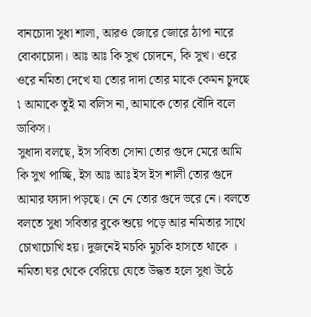বানচোদা সুধা শালা, আরও জোরে জোরে ঠাপা নারে বোকাচোদা। আঃ আঃ কি সুখ চোদনে, কি সুখ। ওরে ওরে নমিতা দেখে যা তোর দাদা তোর মাকে কেমন চুদছে ৷ আমাকে তুই মা বলিস না, আমাকে তোর বৌদি বলে ডাকিস।
সুধাদা বলছে, ইস সবিতা সোনা তোর গুদে মেরে আমি কি সুখ পাচ্ছি, ইস আঃ আঃ ইস ইস শালী তোর গুদে আমার ফ্যাদা পড়ছে। নে নে তোর গুদে ভরে নে। বলতে বলতে সুধা সবিতার বুকে শুয়ে পড়ে আর নমিতার সাথে চোখাচোখি হয়। দুজনেই মচকি মুচকি হাসতে থাকে ।
নমিতা ঘর থেকে বেরিয়ে যেতে উদ্ধত হলে সুধা উঠে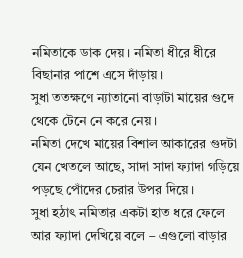নমিতাকে ডাক দেয়। নমিতা ধীরে ধীরে বিছানার পাশে এসে দাঁড়ায়।
সুধা ততক্ষণে ন্যাতানো বাড়াটা মায়ের গুদে থেকে টেনে নে করে নেয় ।
নমিতা দেখে মায়ের বিশাল আকারের গুদটা যেন খেতলে আছে, সাদা সাদা ফ্যাদা গড়িয়ে পড়ছে পোঁদের চেরার উপর দিয়ে।
সুধা হঠাৎ নমিতার একটা হাত ধরে ফেলে আর ফ্যাদা দেখিয়ে বলে – এগুলো বাড়ার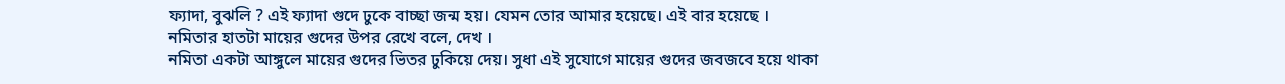ফ্যাদা, বুঝলি ? এই ফ্যাদা গুদে ঢুকে বাচ্ছা জন্ম হয়। যেমন তোর আমার হয়েছে। এই বার হয়েছে ।
নমিতার হাতটা মায়ের গুদের উপর রেখে বলে, দেখ ।
নমিতা একটা আঙ্গুলে মায়ের গুদের ভিতর ঢুকিয়ে দেয়। সুধা এই সুযোগে মায়ের গুদের জবজবে হয়ে থাকা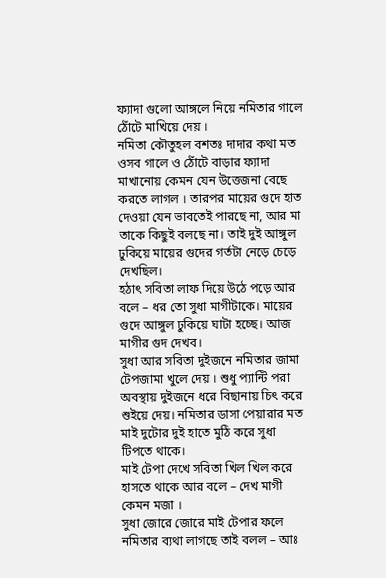ফ্যাদা গুলো আঙ্গলে নিয়ে নমিতার গালে ঠোঁটে মাখিয়ে দেয় ।
নমিতা কৌতুহল বশতঃ দাদার কথা মত ওসব গালে ও ঠোঁটে বাড়ার ফ্যাদা মাখানোয় কেমন যেন উত্তেজনা বেছে করতে লাগল । তারপর মায়ের গুদে হাত দেওয়া যেন ভাবতেই পারছে না, আর মা তাকে কিছুই বলছে না। তাই দুই আঙ্গুল ঢুকিয়ে মায়ের গুদের গর্তটা নেড়ে চেড়ে দেখছিল।
হঠাৎ সবিতা লাফ দিয়ে উঠে পড়ে আর বলে – ধর তো সুধা মাগীটাকে। মায়ের গুদে আঙ্গুল ঢুকিয়ে ঘাটা হচ্ছে। আজ মাগীর গুদ দেখব।
সুধা আর সবিতা দুইজনে নমিতার জামা টেপজামা খুলে দেয় । শুধু প্যান্টি পরা অবস্থায় দুইজনে ধরে বিছানায় চিৎ করে শুইয়ে দেয়। নমিতার ডাসা পেয়ারার মত মাই দুটোর দুই হাতে মুঠি করে সুধা টিপতে থাকে।
মাই টেপা দেখে সবিতা খিল খিল করে হাসতে থাকে আর বলে – দেখ মাগী কেমন মজা ।
সুধা জোরে জোরে মাই টেপার ফলে নমিতার ব্যথা লাগছে তাই বলল – আঃ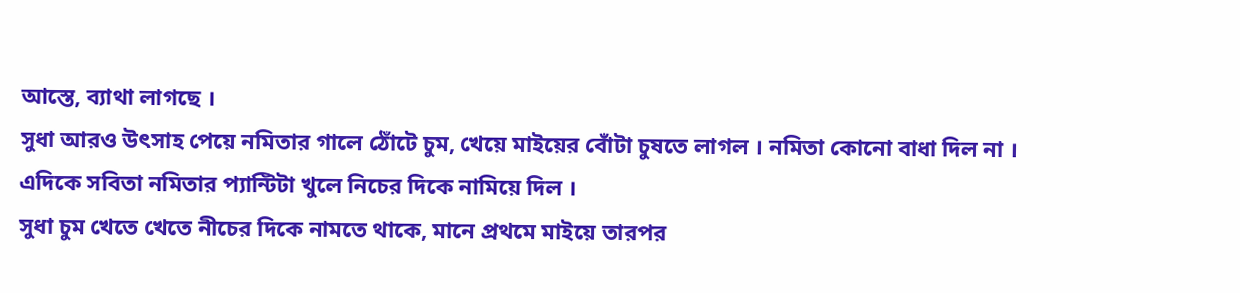আস্তে, ব্যাথা লাগছে ।
সুধা আরও উৎসাহ পেয়ে নমিতার গালে ঠোঁটে চুম, খেয়ে মাইয়ের বোঁটা চুষতে লাগল । নমিতা কোনো বাধা দিল না ।
এদিকে সবিতা নমিতার প্যান্টিটা খুলে নিচের দিকে নামিয়ে দিল ।
সুধা চুম খেতে খেতে নীচের দিকে নামতে থাকে, মানে প্রথমে মাইয়ে তারপর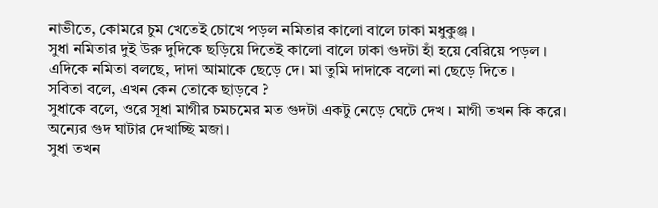নাভীতে, কোমরে চুম খেতেই চোখে পড়ল নমিতার কালো বালে ঢাকা মধুকুঞ্জ ।
সুধা নমিতার দুই উরু দুদিকে ছড়িয়ে দিতেই কালো বালে ঢাকা গুদটা হাঁ হয়ে বেরিয়ে পড়ল ।
এদিকে নমিতা বলছে, দাদা আমাকে ছেড়ে দে। মা তুমি দাদাকে বলো না ছেড়ে দিতে ।
সবিতা বলে, এখন কেন তোকে ছাড়বে ?
সুধাকে বলে, ওরে সূধা মাগীর চমচমের মত গুদটা একটু নেড়ে ঘেটে দেখ । মাগী তখন কি করে। অন্যের গুদ ঘাটার দেখাচ্ছি মজা।
সুধা তখন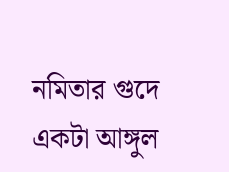নমিতার গুদে একটা আঙ্গুল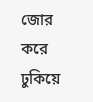জোর করে ঢুকিয়ে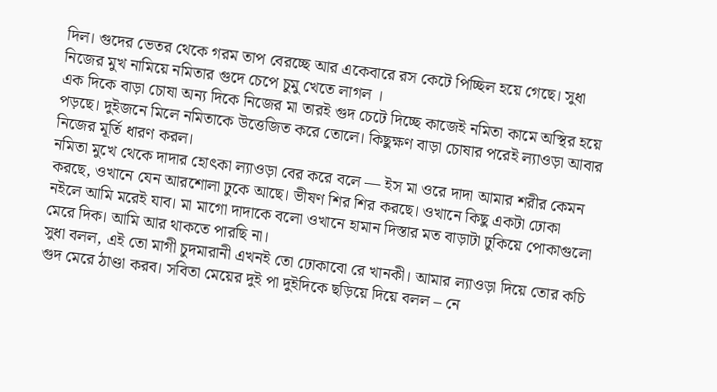দিল। গুদের ভেতর থেকে গরম তাপ বেরচ্ছে আর একেবারে রস কেটে পিচ্ছিল হয়ে গেছে। সুধা নিজের মুখ নামিয়ে নমিতার গুদে চেপে চুমু খেতে লাগল ।
এক দিকে বাড়া চোষা অন্য দিকে নিজের মা তারই গুদ চেটে দিচ্ছে কাজেই নমিতা কামে অস্থির হয়ে পড়ছে। দুইজনে মিলে নমিতাকে উত্তেজিত করে তোলে। কিছুক্ষণ বাড়া চোষার পরেই ল্যাওড়া আবার নিজের মূর্তি ধারণ করল।
নমিতা মুখে থেকে দাদার হোৎকা ল্যাওড়া বের করে বলে — ইস মা ওরে দাদা আমার শরীর কেমন করছে, ওখানে যেন আরশোলা ঢুকে আছে। ভীষণ শির শির করছে। ওখানে কিছু একটা ঢোকা নইলে আমি মরেই যাব। মা মাগো দাদাকে বলো ওখানে হামান দিস্তার মত বাড়াটা ঢুকিয়ে পোকাগুলো মেরে দিক। আমি আর থাকতে পারছি না।
সুধা বলল, এই তো মাগী চুদমারানী এখনই তো ঢোকাবো রে খানকী। আমার ল্যাওড়া দিয়ে তোর কচি গুদ মেরে ঠাণ্ডা করব। সবিতা মেয়ের দুই পা দুইদিকে ছড়িয়ে দিয়ে বলল – নে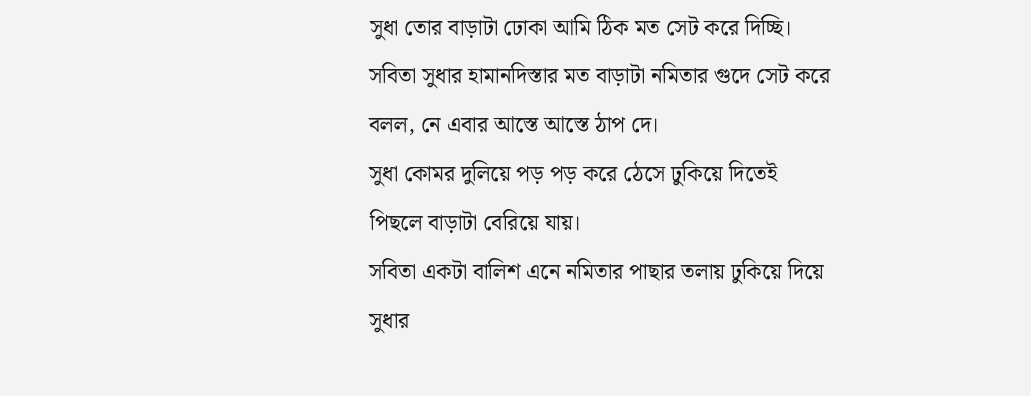সুধা তোর বাড়াটা ঢোকা আমি ঠিক মত সেট করে দিচ্ছি। সবিতা সুধার হামানদিস্তার মত বাড়াটা নমিতার গুদে সেট করে বলল, নে এবার আস্তে আস্তে ঠাপ দে।
সুধা কোমর দুলিয়ে পড় পড় করে ঠেসে ঢুকিয়ে দিতেই পিছলে বাড়াটা বেরিয়ে যায়।
সবিতা একটা বালিশ এনে নমিতার পাছার তলায় ঢুকিয়ে দিয়ে সুধার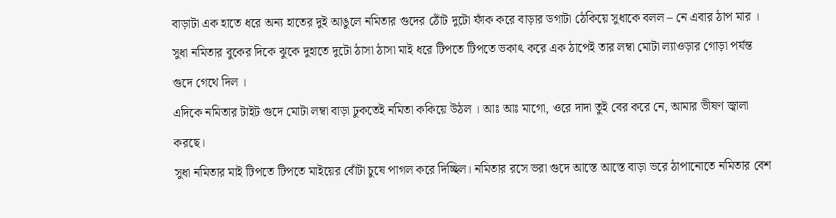বাড়াটা এক হাতে ধরে অন্য হাতের দুই আঙুলে নমিতার গুদের ঠোঁট দুটো ফাঁক করে বাড়ার ডগাটা ঠেকিয়ে সুধাকে বলল – নে এবার ঠাপ মার ।
সুধা নমিতার বুকের দিকে ঝুকে দুহাতে দুটো ঠাসা ঠাসা মাই ধরে টিপতে টিপতে ভকাৎ করে এক ঠাপেই তার লম্বা মোটা ল্যাওড়ার গোড়া পর্যন্ত গুদে গেথে দিল ।
এদিকে নমিতার টাইট গুদে মোটা লম্বা বাড়া ঢুকতেই নমিতা ককিয়ে উঠল । আঃ আঃ মাগো, ওরে দাদা তুই বের করে নে, আমার ভীষণ জ্বালা করছে।
সুধা নমিতার মাই টিপতে টিপতে মাইয়ের বোঁটা চুষে পাগল করে দিচ্ছিল। নমিতার রসে ভরা গুদে আস্তে আস্তে বাড়া ভরে ঠাপানোতে নমিতার বেশ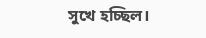সুখে হচ্ছিল।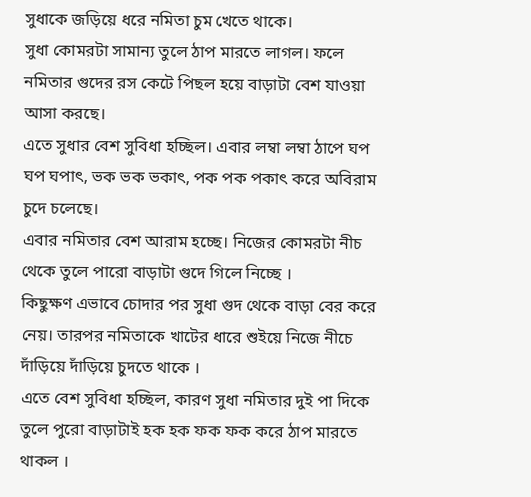সুধাকে জড়িয়ে ধরে নমিতা চুম খেতে থাকে।
সুধা কোমরটা সামান্য তুলে ঠাপ মারতে লাগল। ফলে নমিতার গুদের রস কেটে পিছল হয়ে বাড়াটা বেশ যাওয়া আসা করছে।
এতে সুধার বেশ সুবিধা হচ্ছিল। এবার লম্বা লম্বা ঠাপে ঘপ ঘপ ঘপাৎ, ভক ভক ভকাৎ, পক পক পকাৎ করে অবিরাম চুদে চলেছে।
এবার নমিতার বেশ আরাম হচ্ছে। নিজের কোমরটা নীচ থেকে তুলে পারো বাড়াটা গুদে গিলে নিচ্ছে ।
কিছুক্ষণ এভাবে চোদার পর সুধা গুদ থেকে বাড়া বের করে নেয়। তারপর নমিতাকে খাটের ধারে শুইয়ে নিজে নীচে দাঁড়িয়ে দাঁড়িয়ে চুদতে থাকে ।
এতে বেশ সুবিধা হচ্ছিল, কারণ সুধা নমিতার দুই পা দিকে তুলে পুরো বাড়াটাই হক হক ফক ফক করে ঠাপ মারতে থাকল ।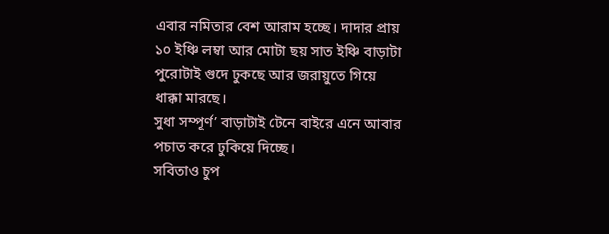এবার নমিতার বেশ আরাম হচ্ছে। দাদার প্রায় ১০ ইঞ্চি লম্বা আর মোটা ছয় সাত ইঞ্চি বাড়াটা পুরোটাই গুদে ঢুকছে আর জরায়ুতে গিয়ে ধাক্কা মারছে।
সুধা সম্পূর্ণ’ বাড়াটাই টেনে বাইরে এনে আবার পচাত করে ঢুকিয়ে দিচ্ছে।
সবিতাও চুপ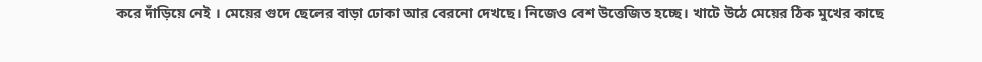করে দাঁড়িয়ে নেই । মেয়ের গুদে ছেলের বাড়া ঢোকা আর বেরনো দেখছে। নিজেও বেশ উত্তেজিত হচ্ছে। খাটে উঠে মেয়ের ঠিক মুখের কাছে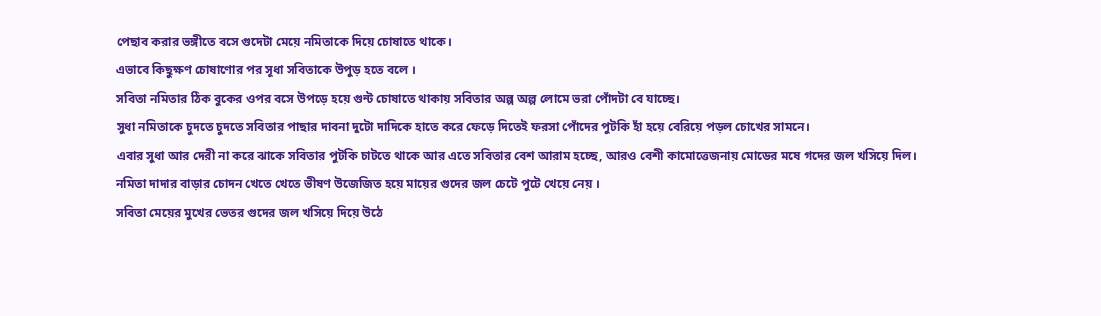পেছাব করার ভঙ্গীতে বসে গুদেটা মেয়ে নমিতাকে দিয়ে চোষাতে থাকে।
এভাবে কিছুক্ষণ চোষাণোর পর সূধা সবিতাকে উপুড় হতে বলে ।
সবিতা নমিতার ঠিক বুকের ওপর বসে উপড়ে হয়ে গুন্ট চোষাতে থাকায় সবিতার অল্প অল্প লোমে ভরা পোঁদটা বে যাচ্ছে।
সুধা নমিতাকে চুদতে চুদতে সবিতার পাছার দাবনা দুটো দাদিকে হাতে করে ফেড়ে দিতেই ফরসা পোঁদের পুটকি হাঁ হয়ে বেরিয়ে পড়ল চোখের সামনে।
এবার সুধা আর দেরী না করে ঝাকে সবিতার পুটকি চাটতে থাকে আর এতে সবিতার বেশ আরাম হচ্ছে, আরও বেশী কামোত্তেজনায় মোডের মষে গদের জল খসিয়ে দিল।
নমিতা দাদার বাড়ার চোদন খেতে খেতে ভীষণ উজেজিত হয়ে মায়ের গুদের জল চেটে পুটে খেয়ে নেয় ।
সবিতা মেয়ের মুখের ভেতর গুদের জল খসিয়ে দিয়ে উঠে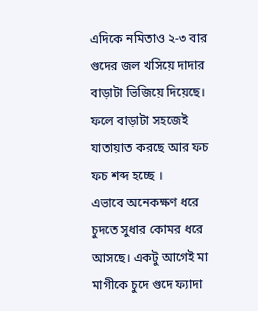এদিকে নমিতাও ২-৩ বার গুদের জল খসিয়ে দাদার বাড়াটা ভিজিয়ে দিয়েছে। ফলে বাড়াটা সহজেই যাতায়াত করছে আর ফচ ফচ শব্দ হচ্ছে ।
এভাবে অনেকক্ষণ ধরে চুদতে সুধার কোমর ধরে আসছে। একটু আগেই মা মাগীকে চুদে গুদে ফ্যাদা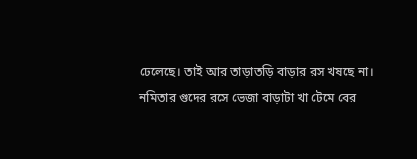ঢেলেছে। তাই আর তাড়াতড়ি বাড়ার রস খষছে না।
নমিতার গুদের রসে ভেজা বাড়াটা খা টেমে বের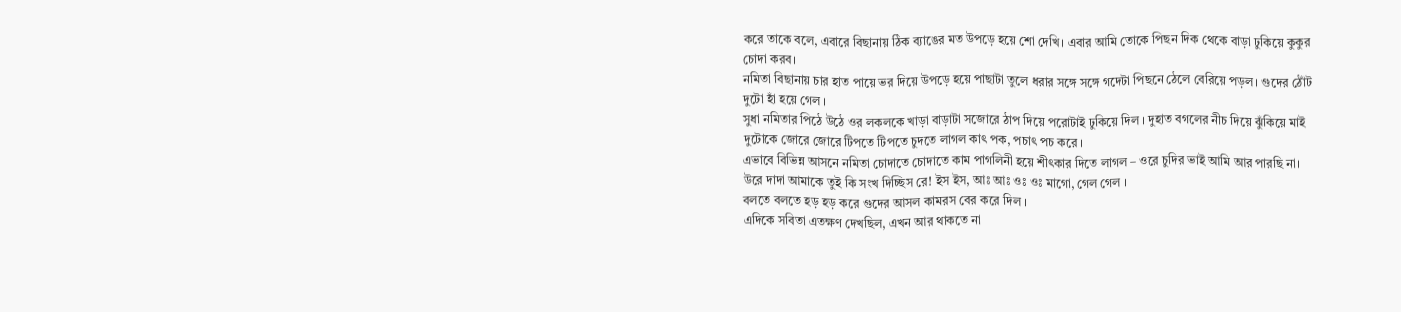করে তাকে বলে, এবারে বিছানায় ঠিক ব্যাঙের মত উপড়ে হয়ে শো দেখি। এবার আমি তোকে পিছন দিক থেকে বাড়া ঢুকিয়ে কুকুর চোদা করব।
নমিতা বিছানায় চার হাত পায়ে ভর দিয়ে উপড়ে হয়ে পাছাটা তুলে ধরার সঙ্গে সঙ্গে গদেটা পিছনে ঠেলে বেরিয়ে পড়ল। গুদের ঠোঁট দুটো হাঁ হয়ে গেল ।
সুধা নমিতার পিঠে উঠে ওর লকলকে খাড়া বাড়াটা সজোরে ঠাপ দিয়ে পরোটাই ঢুকিয়ে দিল । দুহাত বগলের নীচ দিয়ে ঝুঁকিয়ে মাই দুটোকে জোরে জোরে টিপতে টিপতে চুদতে লাগল কাৎ পক, পচাৎ পচ করে ।
এভাবে বিভিন্ন আসনে নমিতা চোদাতে চোদাতে কাম পাগলিনী হয়ে শীৎকার দিতে লাগল – ওরে চুদির ভাই আমি আর পারছি না। উরে দাদা আমাকে তুই কি সংখ দিচ্ছিস রে! ইস ইস, আঃ আঃ ওঃ ওঃ মাগো, গেল গেল ।
বলতে বলতে হড় হড় করে গুদের আসল কামরস বের করে দিল ।
এদিকে সবিতা এতক্ষণ দেখছিল, এখন আর থাকতে না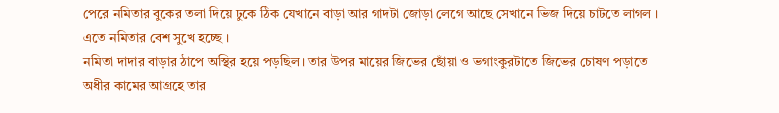পেরে নমিতার বুকের তলা দিয়ে ঢুকে ঠিক যেখানে বাড়া আর গাদটা জোড়া লেগে আছে সেখানে ভিজ দিয়ে চাটতে লাগল । এতে নমিতার বেশ সুখে হচ্ছে ।
নমিতা দাদার বাড়ার ঠাপে অস্থির হয়ে পড়ছিল। তার উপর মায়ের জিভের ছোঁয়া ও ভগাংকুরটাতে জিভের চোষণ পড়াতে অধীর কামের আগ্রহে তার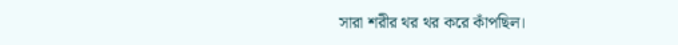সারা শরীর থর থর করে কাঁপছিল।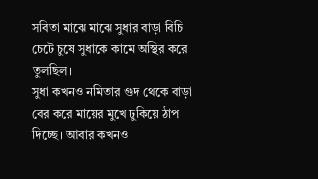সবিতা মাঝে মাঝে সুধার বাড়া বিচি চেটে চুষে সুধাকে কামে অস্থির করে তুলছিল।
সুধা কখনও নমিতার গুদ থেকে বাড়া বের করে মায়ের মুখে ঢুকিয়ে ঠাপ দিচ্ছে। আবার কখনও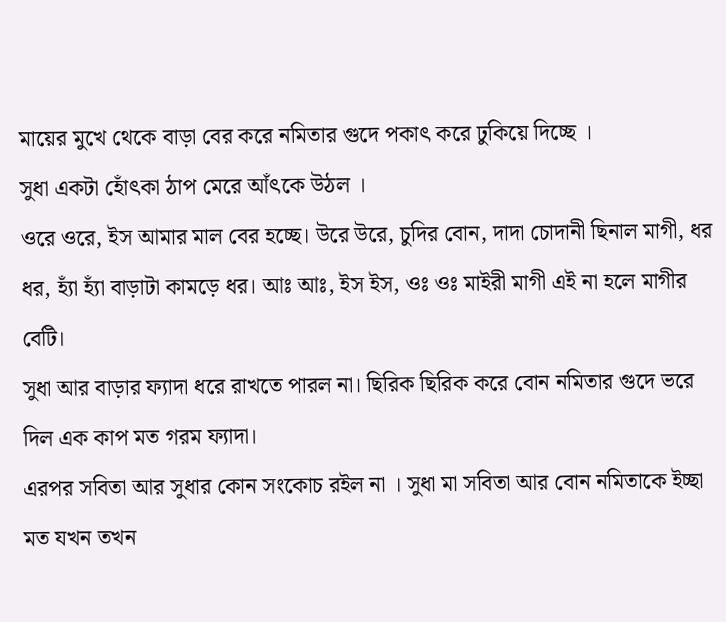মায়ের মুখে থেকে বাড়া বের করে নমিতার গুদে পকাৎ করে ঢুকিয়ে দিচ্ছে ।
সুধা একটা হোঁৎকা ঠাপ মেরে আঁৎকে উঠল ।
ওরে ওরে, ইস আমার মাল বের হচ্ছে। উরে উরে, চুদির বোন, দাদা চোদানী ছিনাল মাগী, ধর ধর, হ্যাঁ হ্যাঁ বাড়াটা কামড়ে ধর। আঃ আঃ, ইস ইস, ওঃ ওঃ মাইরী মাগী এই না হলে মাগীর বেটি।
সুধা আর বাড়ার ফ্যাদা ধরে রাখতে পারল না। ছিরিক ছিরিক করে বোন নমিতার গুদে ভরে দিল এক কাপ মত গরম ফ্যাদা।
এরপর সবিতা আর সুধার কোন সংকোচ রইল না । সুধা মা সবিতা আর বোন নমিতাকে ইচ্ছা মত যখন তখন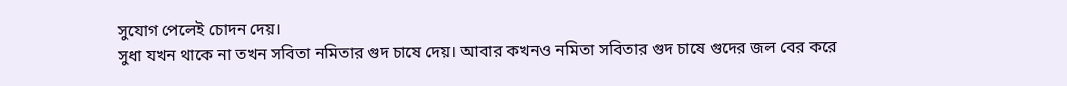সুযোগ পেলেই চোদন দেয়।
সুধা যখন থাকে না তখন সবিতা নমিতার গুদ চাষে দেয়। আবার কখনও নমিতা সবিতার গুদ চাষে গুদের জল বের করে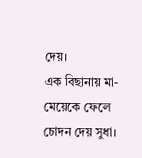দেয়।
এক বিছানায় মা-মেয়েকে ফেলে চোদন দেয় সুধা।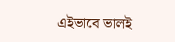এইভাবে ভালই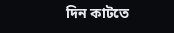দিন কাটতে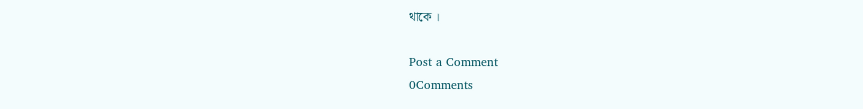থাকে ।

Post a Comment
0Comments